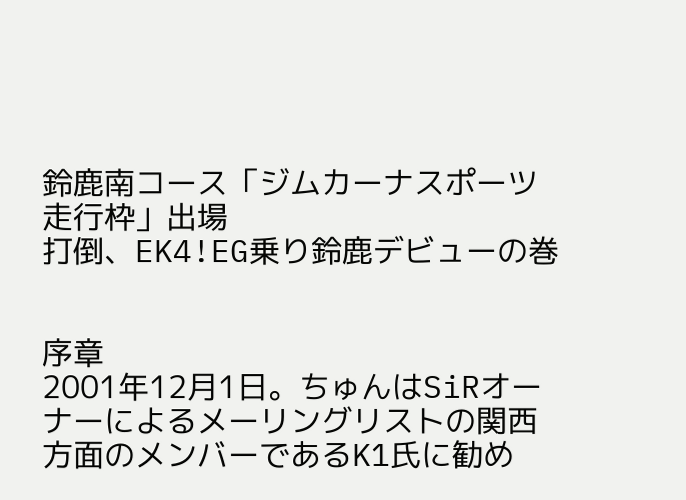鈴鹿南コース「ジムカーナスポーツ走行枠」出場
打倒、EK4!EG乗り鈴鹿デビューの巻


序章
2001年12月1日。ちゅんはSiRオーナーによるメーリングリストの関西方面のメンバーであるK1氏に勧め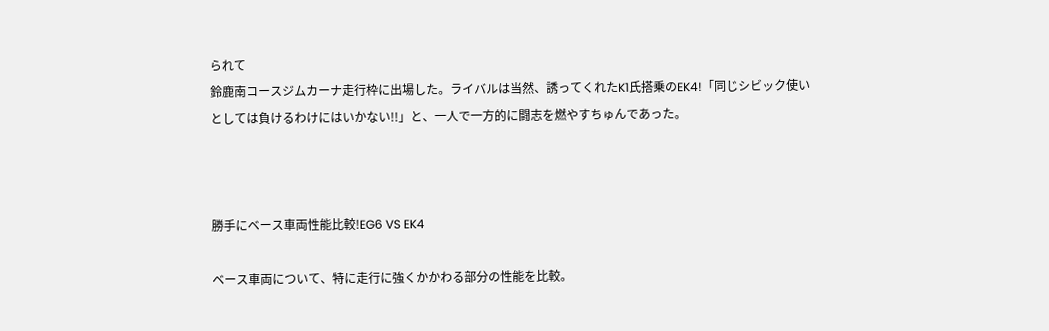られて
鈴鹿南コースジムカーナ走行枠に出場した。ライバルは当然、誘ってくれたK1氏搭乗のEK4!「同じシビック使い
としては負けるわけにはいかない!!」と、一人で一方的に闘志を燃やすちゅんであった。



勝手にベース車両性能比較!EG6 VS EK4

ベース車両について、特に走行に強くかかわる部分の性能を比較。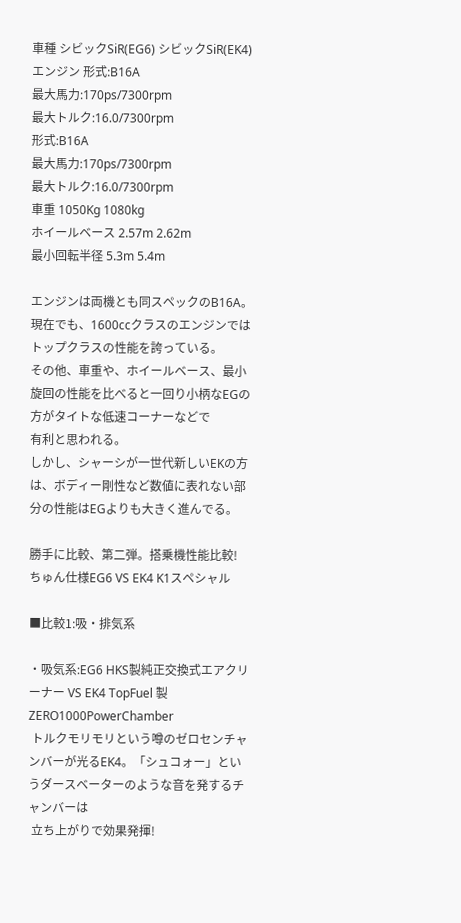車種 シビックSiR(EG6) シビックSiR(EK4)
エンジン 形式:B16A
最大馬力:170ps/7300rpm
最大トルク:16.0/7300rpm
形式:B16A
最大馬力:170ps/7300rpm
最大トルク:16.0/7300rpm
車重 1050Kg 1080kg
ホイールベース 2.57m 2.62m
最小回転半径 5.3m 5.4m

エンジンは両機とも同スペックのB16A。現在でも、1600ccクラスのエンジンではトップクラスの性能を誇っている。
その他、車重や、ホイールベース、最小旋回の性能を比べると一回り小柄なEGの方がタイトな低速コーナーなどで
有利と思われる。
しかし、シャーシが一世代新しいEKの方は、ボディー剛性など数値に表れない部分の性能はEGよりも大きく進んでる。

勝手に比較、第二弾。搭乗機性能比較!
ちゅん仕様EG6 VS EK4 K1スペシャル

■比較1:吸・排気系

・吸気系:EG6 HKS製純正交換式エアクリーナー VS EK4 TopFuel 製ZERO1000PowerChamber
 トルクモリモリという噂のゼロセンチャンバーが光るEK4。「シュコォー」というダースベーターのような音を発するチャンバーは
 立ち上がりで効果発揮!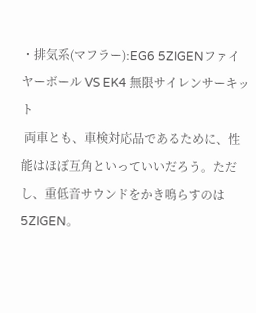・排気系(マフラー):EG6 5ZIGENファイヤーボール VS EK4 無限サイレンサーキット
 両車とも、車検対応品であるために、性能はほぼ互角といっていいだろう。ただし、重低音サウンドをかき鳴らすのは5ZIGEN。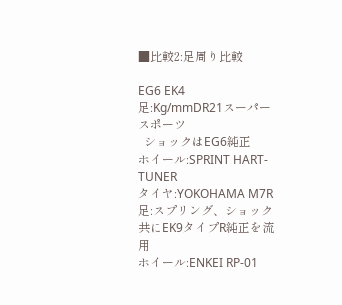■比較2:足周り比較

EG6 EK4
足:Kg/mmDR21スーパースポーツ
  ショックはEG6純正
ホイール:SPRINT HART-TUNER
タイヤ:YOKOHAMA M7R
足:スプリング、ショック共にEK9タイプR純正を流用
ホイール:ENKEI RP-01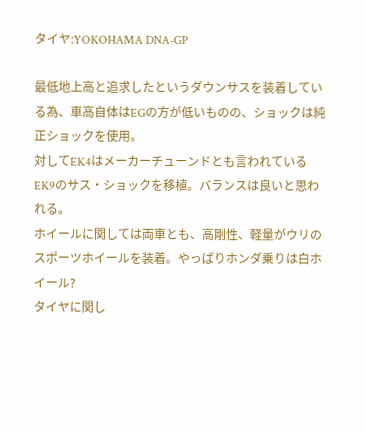タイヤ:YOKOHAMA DNA-GP

最低地上高と追求したというダウンサスを装着している為、車高自体はEGの方が低いものの、ショックは純正ショックを使用。
対してEK4はメーカーチューンドとも言われているEK9のサス・ショックを移植。バランスは良いと思われる。
ホイールに関しては両車とも、高剛性、軽量がウリのスポーツホイールを装着。やっぱりホンダ乗りは白ホイール?
タイヤに関し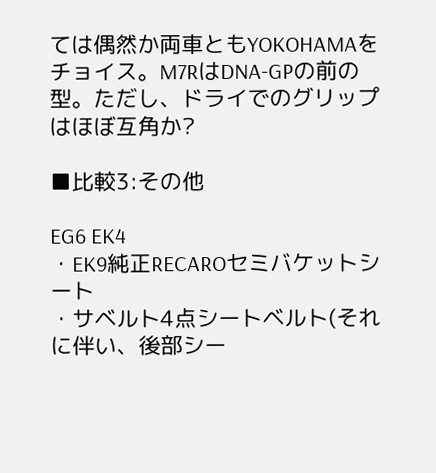ては偶然か両車ともYOKOHAMAをチョイス。M7RはDNA-GPの前の型。ただし、ドライでのグリップはほぼ互角か?

■比較3:その他

EG6 EK4
・EK9純正RECAROセミバケットシート
・サベルト4点シートベルト(それに伴い、後部シー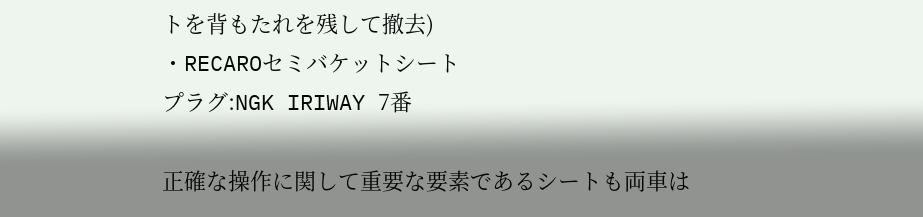トを背もたれを残して撤去)
・RECAROセミバケットシート
プラグ:NGK IRIWAY 7番

正確な操作に関して重要な要素であるシートも両車は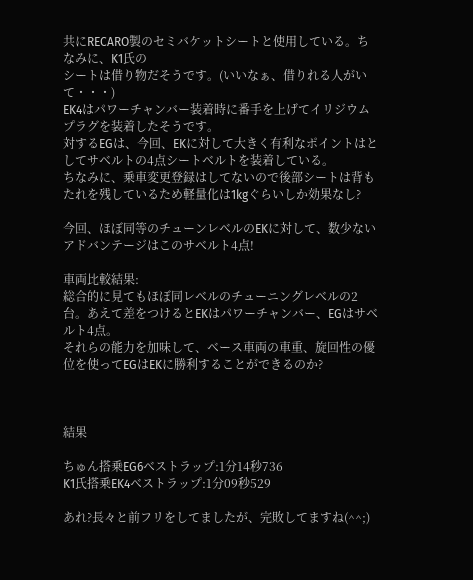共にRECARO製のセミバケットシートと使用している。ちなみに、K1氏の
シートは借り物だそうです。(いいなぁ、借りれる人がいて・・・)
EK4はパワーチャンバー装着時に番手を上げてイリジウムプラグを装着したそうです。
対するEGは、今回、EKに対して大きく有利なポイントはとしてサベルトの4点シートベルトを装着している。
ちなみに、乗車変更登録はしてないので後部シートは背もたれを残しているため軽量化は1kgぐらいしか効果なし?

今回、ほぼ同等のチューンレベルのEKに対して、数少ないアドバンテージはこのサベルト4点!

車両比較結果:
総合的に見てもほぼ同レベルのチューニングレベルの2台。あえて差をつけるとEKはパワーチャンバー、EGはサベルト4点。
それらの能力を加味して、ベース車両の車重、旋回性の優位を使ってEGはEKに勝利することができるのか?



結果

ちゅん搭乗EG6ベストラップ:1分14秒736
K1氏搭乗EK4ベストラップ:1分09秒529

あれ?長々と前フリをしてましたが、完敗してますね(^^;)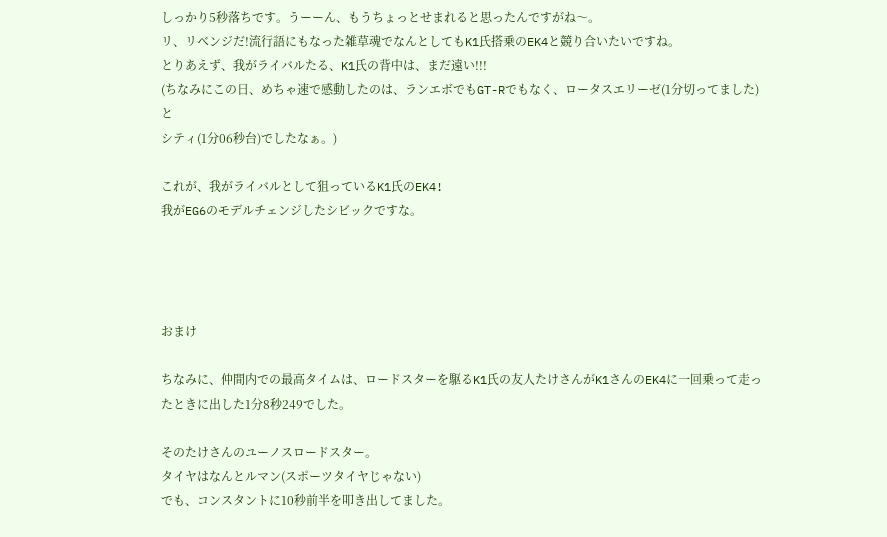しっかり5秒落ちです。うーーん、もうちょっとせまれると思ったんですがね〜。
リ、リベンジだ!流行語にもなった雑草魂でなんとしてもK1氏搭乗のEK4と競り合いたいですね。
とりあえず、我がライバルたる、K1氏の背中は、まだ遠い!!!
(ちなみにこの日、めちゃ速で感動したのは、ランエボでもGT-Rでもなく、ロータスエリーゼ(1分切ってました)と
シティ(1分06秒台)でしたなぁ。)

これが、我がライバルとして狙っているK1氏のEK4!
我がEG6のモデルチェンジしたシビックですな。




おまけ

ちなみに、仲間内での最高タイムは、ロードスターを駆るK1氏の友人たけさんがK1さんのEK4に一回乗って走ったときに出した1分8秒249でした。

そのたけさんのユーノスロードスター。
タイヤはなんとルマン(スポーツタイヤじゃない)
でも、コンスタントに10秒前半を叩き出してました。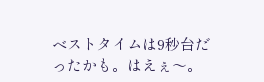ベストタイムは9秒台だったかも。はえぇ〜。